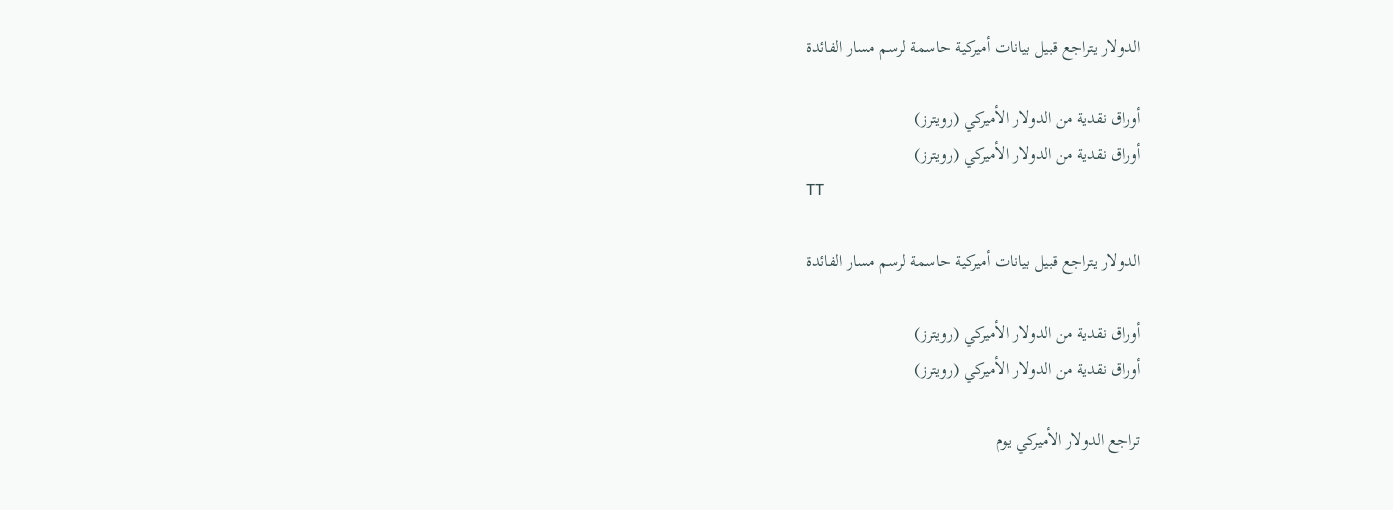الدولار يتراجع قبيل بيانات أميركية حاسمة لرسم مسار الفائدة

أوراق نقدية من الدولار الأميركي (رويترز)
أوراق نقدية من الدولار الأميركي (رويترز)
TT

الدولار يتراجع قبيل بيانات أميركية حاسمة لرسم مسار الفائدة

أوراق نقدية من الدولار الأميركي (رويترز)
أوراق نقدية من الدولار الأميركي (رويترز)

تراجع الدولار الأميركي يوم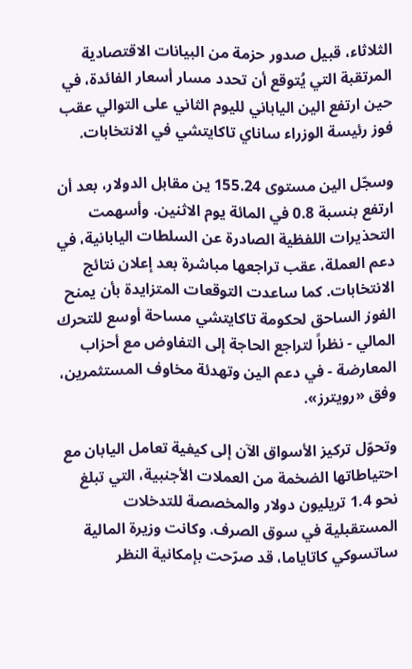الثلاثاء، قبيل صدور حزمة من البيانات الاقتصادية المرتقبة التي يُتوقع أن تحدد مسار أسعار الفائدة، في حين ارتفع الين الياباني لليوم الثاني على التوالي عقب فوز رئيسة الوزراء ساناي تاكايتشي في الانتخابات.

وسجّل الين مستوى 155.24 ين مقابل الدولار، بعد أن ارتفع بنسبة 0.8 في المائة يوم الاثنين. وأسهمت التحذيرات اللفظية الصادرة عن السلطات اليابانية، في دعم العملة، عقب تراجعها مباشرة بعد إعلان نتائج الانتخابات. كما ساعدت التوقعات المتزايدة بأن يمنح الفوز الساحق لحكومة تاكايتشي مساحة أوسع للتحرك المالي - نظراً لتراجع الحاجة إلى التفاوض مع أحزاب المعارضة - في دعم الين وتهدئة مخاوف المستثمرين، وفق «رويترز».

وتحوّل تركيز الأسواق الآن إلى كيفية تعامل اليابان مع احتياطاتها الضخمة من العملات الأجنبية، التي تبلغ نحو 1.4 تريليون دولار والمخصصة للتدخلات المستقبلية في سوق الصرف. وكانت وزيرة المالية ساتسوكي كاتاياما، قد صرّحت بإمكانية النظر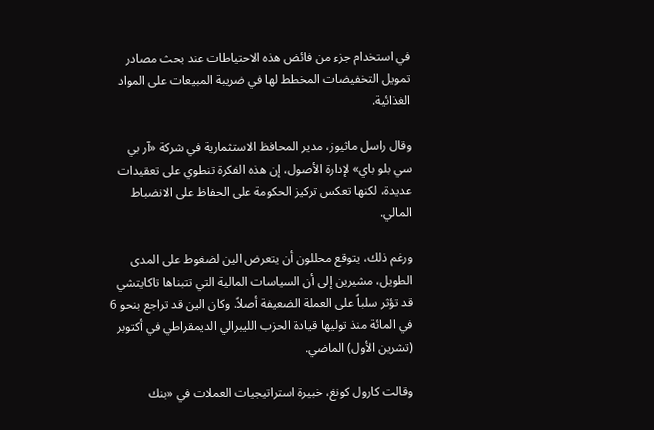في استخدام جزء من فائض هذه الاحتياطات عند بحث مصادر تمويل التخفيضات المخطط لها في ضريبة المبيعات على المواد الغذائية.

وقال راسل ماثيوز، مدير المحافظ الاستثمارية في شركة «آر بي سي بلو باي» لإدارة الأصول، إن هذه الفكرة تنطوي على تعقيدات عديدة، لكنها تعكس تركيز الحكومة على الحفاظ على الانضباط المالي.

ورغم ذلك، يتوقع محللون أن يتعرض الين لضغوط على المدى الطويل، مشيرين إلى أن السياسات المالية التي تتبناها تاكايتشي قد تؤثر سلباً على العملة الضعيفة أصلاً. وكان الين قد تراجع بنحو 6 في المائة منذ توليها قيادة الحزب الليبرالي الديمقراطي في أكتوبر (تشرين الأول) الماضي.

وقالت كارول كونغ، خبيرة استراتيجيات العملات في «بنك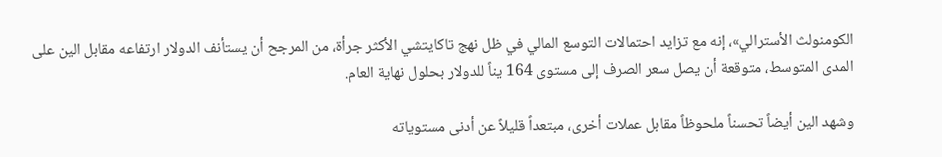الكومنولث الأسترالي»، إنه مع تزايد احتمالات التوسع المالي في ظل نهج تاكايتشي الأكثر جرأة، من المرجح أن يستأنف الدولار ارتفاعه مقابل الين على المدى المتوسط، متوقعة أن يصل سعر الصرف إلى مستوى 164 يناً للدولار بحلول نهاية العام.

وشهد الين أيضاً تحسناً ملحوظاً مقابل عملات أخرى، مبتعداً قليلاً عن أدنى مستوياته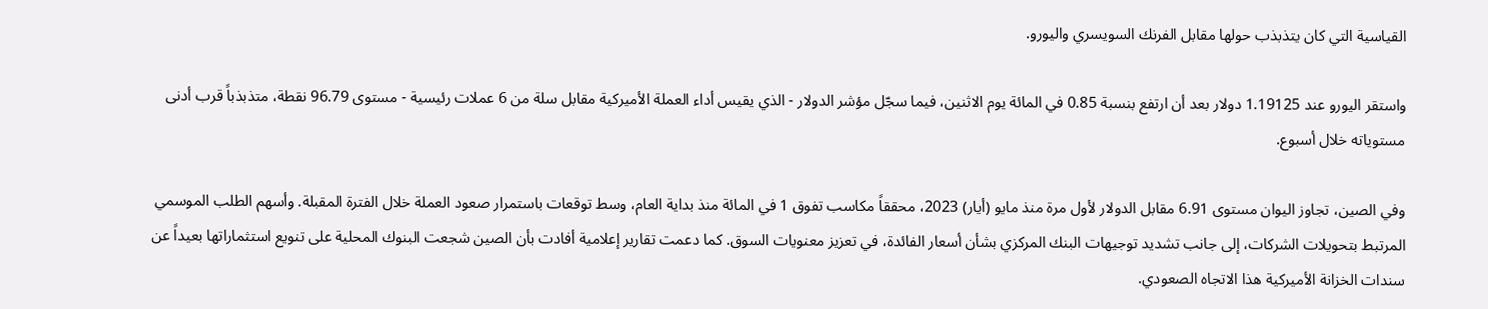القياسية التي كان يتذبذب حولها مقابل الفرنك السويسري واليورو.

واستقر اليورو عند 1.19125 دولار بعد أن ارتفع بنسبة 0.85 في المائة يوم الاثنين، فيما سجّل مؤشر الدولار - الذي يقيس أداء العملة الأميركية مقابل سلة من 6 عملات رئيسية - مستوى 96.79 نقطة، متذبذباً قرب أدنى مستوياته خلال أسبوع.

وفي الصين، تجاوز اليوان مستوى 6.91 مقابل الدولار لأول مرة منذ مايو (أيار) 2023، محققاً مكاسب تفوق 1 في المائة منذ بداية العام، وسط توقعات باستمرار صعود العملة خلال الفترة المقبلة. وأسهم الطلب الموسمي المرتبط بتحويلات الشركات، إلى جانب تشديد توجيهات البنك المركزي بشأن أسعار الفائدة، في تعزيز معنويات السوق. كما دعمت تقارير إعلامية أفادت بأن الصين شجعت البنوك المحلية على تنويع استثماراتها بعيداً عن سندات الخزانة الأميركية هذا الاتجاه الصعودي.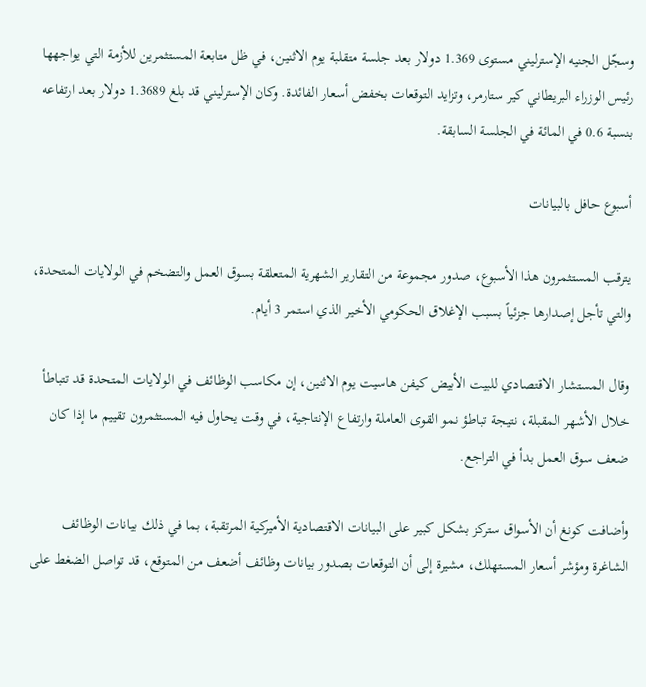وسجّل الجنيه الإسترليني مستوى 1.369 دولار بعد جلسة متقلبة يوم الاثنين، في ظل متابعة المستثمرين للأزمة التي يواجهها رئيس الوزراء البريطاني كير ستارمر، وتزايد التوقعات بخفض أسعار الفائدة. وكان الإسترليني قد بلغ 1.3689 دولار بعد ارتفاعه بنسبة 0.6 في المائة في الجلسة السابقة.

أسبوع حافل بالبيانات

يترقب المستثمرون هذا الأسبوع، صدور مجموعة من التقارير الشهرية المتعلقة بسوق العمل والتضخم في الولايات المتحدة، والتي تأجل إصدارها جزئياً بسبب الإغلاق الحكومي الأخير الذي استمر 3 أيام.

وقال المستشار الاقتصادي للبيت الأبيض كيفن هاسيت يوم الاثنين، إن مكاسب الوظائف في الولايات المتحدة قد تتباطأ خلال الأشهر المقبلة، نتيجة تباطؤ نمو القوى العاملة وارتفاع الإنتاجية، في وقت يحاول فيه المستثمرون تقييم ما إذا كان ضعف سوق العمل بدأ في التراجع.

وأضافت كونغ أن الأسواق ستركز بشكل كبير على البيانات الاقتصادية الأميركية المرتقبة، بما في ذلك بيانات الوظائف الشاغرة ومؤشر أسعار المستهلك، مشيرة إلى أن التوقعات بصدور بيانات وظائف أضعف من المتوقع، قد تواصل الضغط على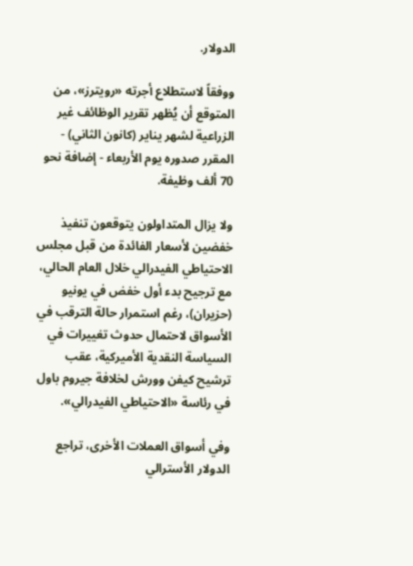الدولار.

ووفقاً لاستطلاع أجرته «رويترز»، من المتوقع أن يُظهر تقرير الوظائف غير الزراعية لشهر يناير (كانون الثاني) - المقرر صدوره يوم الأربعاء - إضافة نحو 70 ألف وظيفة.

ولا يزال المتداولون يتوقعون تنفيذ خفضين لأسعار الفائدة من قبل مجلس الاحتياطي الفيدرالي خلال العام الحالي، مع ترجيح بدء أول خفض في يونيو (حزيران)، رغم استمرار حالة الترقب في الأسواق لاحتمال حدوث تغييرات في السياسة النقدية الأميركية، عقب ترشيح كيفن وورش لخلافة جيروم باول في رئاسة «الاحتياطي الفيدرالي».

وفي أسواق العملات الأخرى، تراجع الدولار الأسترالي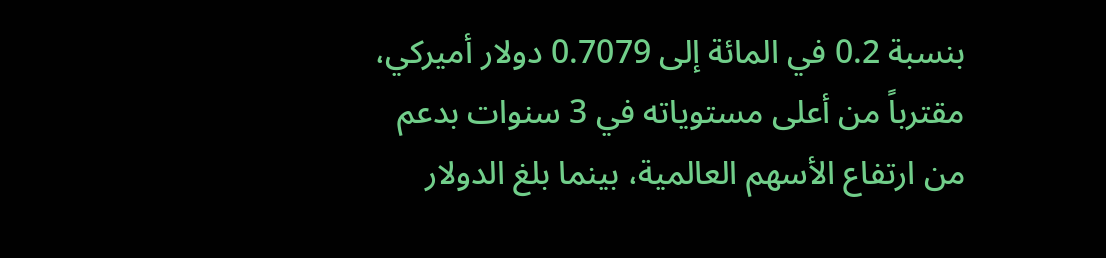بنسبة 0.2 في المائة إلى 0.7079 دولار أميركي، مقترباً من أعلى مستوياته في 3 سنوات بدعم من ارتفاع الأسهم العالمية، بينما بلغ الدولار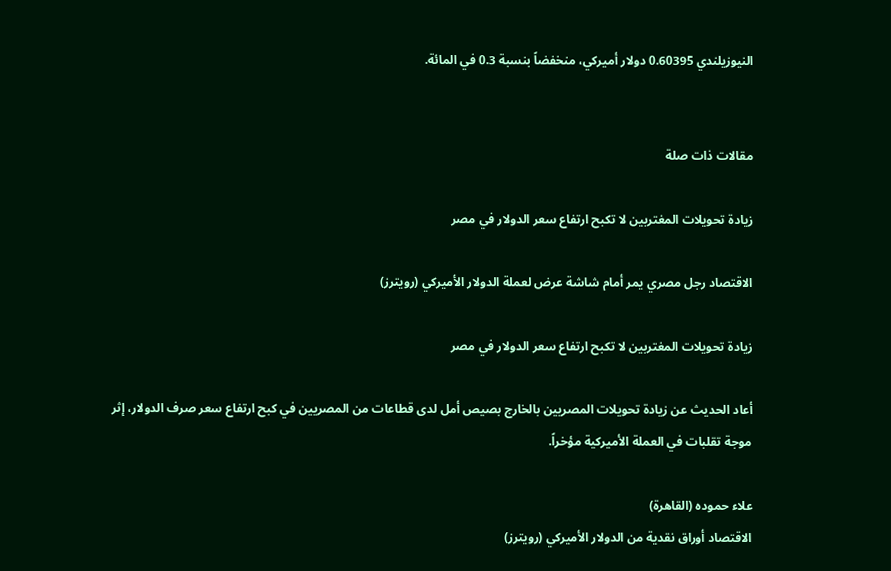النيوزيلندي 0.60395 دولار أميركي، منخفضاً بنسبة 0.3 في المائة.


مقالات ذات صلة

زيادة تحويلات المغتربين لا تكبح ارتفاع سعر الدولار في مصر

الاقتصاد رجل مصري يمر أمام شاشة عرض لعملة الدولار الأميركي (رويترز)

زيادة تحويلات المغتربين لا تكبح ارتفاع سعر الدولار في مصر

أعاد الحديث عن زيادة تحويلات المصريين بالخارج بصيص أمل لدى قطاعات من المصريين في كبح ارتفاع سعر صرف الدولار، إثر موجة تقلبات في العملة الأميركية مؤخراً.

علاء حموده (القاهرة)
الاقتصاد أوراق نقدية من الدولار الأميركي (رويترز)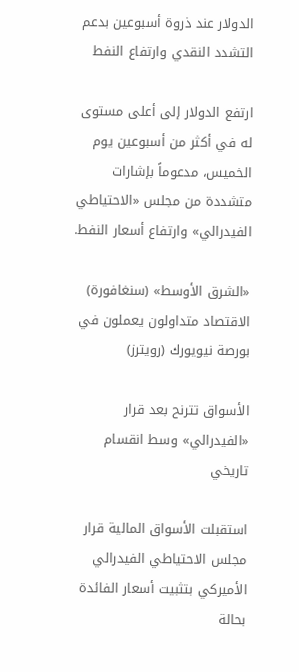الدولار عند ذروة أسبوعين بدعم التشدد النقدي وارتفاع النفط

ارتفع الدولار إلى أعلى مستوى له في أكثر من أسبوعين يوم الخميس، مدعوماً بإشارات متشددة من مجلس «الاحتياطي الفيدرالي» وارتفاع أسعار النفط.

«الشرق الأوسط» (سنغافورة)
الاقتصاد متداولون يعملون في بورصة نيويورك (رويترز)

الأسواق تترنح بعد قرار «الفيدرالي» وسط انقسام تاريخي

استقبلت الأسواق المالية قرار مجلس الاحتياطي الفيدرالي الأميركي بتثبيت أسعار الفائدة بحالة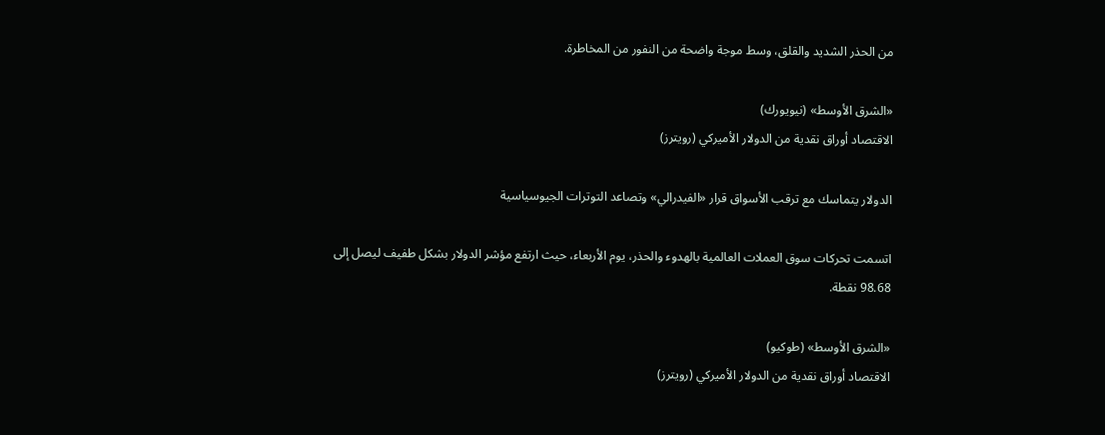من الحذر الشديد والقلق، وسط موجة واضحة من النفور من المخاطرة.

«الشرق الأوسط» (نيويورك)
الاقتصاد أوراق نقدية من الدولار الأميركي (رويترز)

الدولار يتماسك مع ترقب الأسواق قرار «الفيدرالي» وتصاعد التوترات الجيوسياسية

اتسمت تحركات سوق العملات العالمية بالهدوء والحذر، يوم الأربعاء، حيث ارتفع مؤشر الدولار بشكل طفيف ليصل إلى 98.68 نقطة.

«الشرق الأوسط» (طوكيو)
الاقتصاد أوراق نقدية من الدولار الأميركي (رويترز)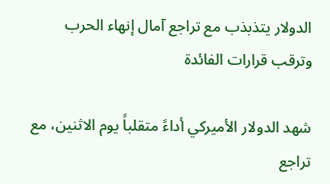الدولار يتذبذب مع تراجع آمال إنهاء الحرب وترقب قرارات الفائدة

شهد الدولار الأميركي أداءً متقلباً يوم الاثنين، مع تراجع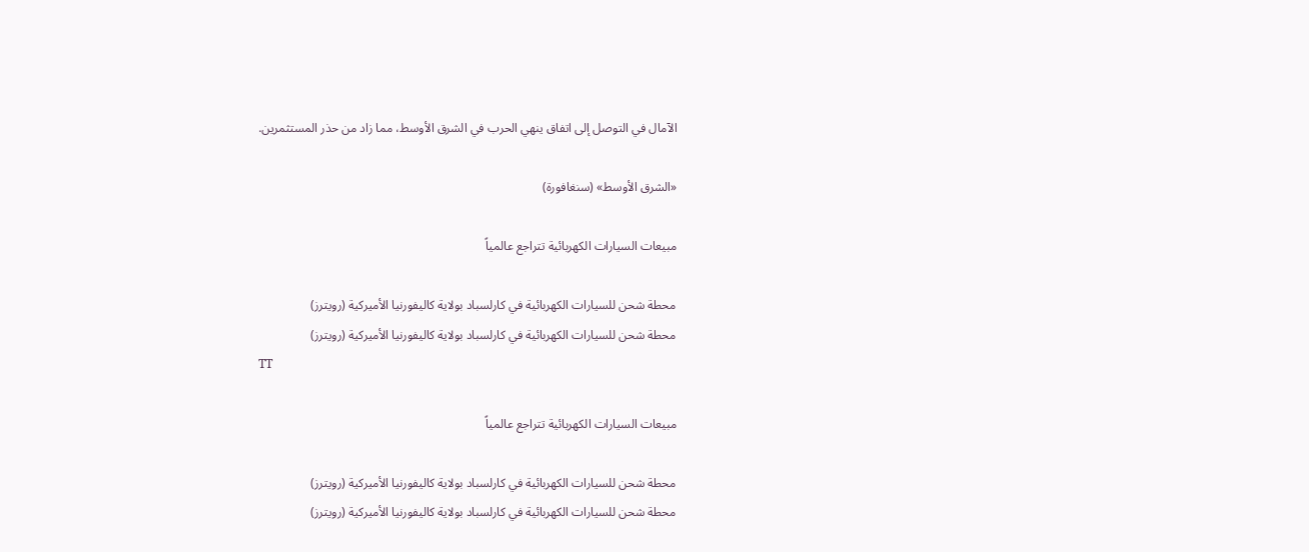الآمال في التوصل إلى اتفاق ينهي الحرب في الشرق الأوسط، مما زاد من حذر المستثمرين.

«الشرق الأوسط» (سنغافورة)

مبيعات السيارات الكهربائية تتراجع عالمياً

محطة شحن للسيارات الكهربائية في كارلسباد بولاية كاليفورنيا الأميركية (رويترز)
محطة شحن للسيارات الكهربائية في كارلسباد بولاية كاليفورنيا الأميركية (رويترز)
TT

مبيعات السيارات الكهربائية تتراجع عالمياً

محطة شحن للسيارات الكهربائية في كارلسباد بولاية كاليفورنيا الأميركية (رويترز)
محطة شحن للسيارات الكهربائية في كارلسباد بولاية كاليفورنيا الأميركية (رويترز)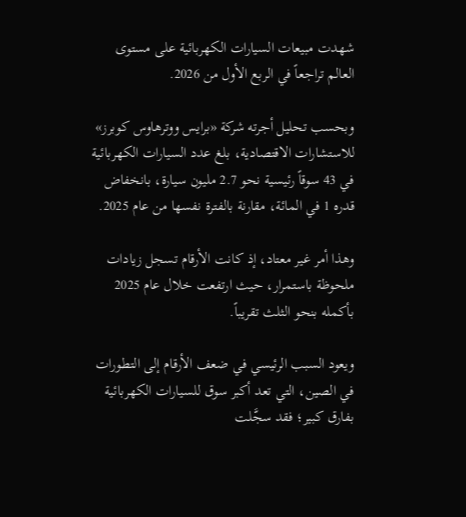شهدت مبيعات السيارات الكهربائية على مستوى العالم تراجعاً في الربع الأول من 2026.

وبحسب تحليل أجرته شركة «برايس ووترهاوس كوبرز» للاستشارات الاقتصادية، بلغ عدد السيارات الكهربائية في 43 سوقاً رئيسية نحو 2.7 مليون سيارة، بانخفاض قدره 1 في المائة، مقارنة بالفترة نفسها من عام 2025.

وهذا أمر غير معتاد، إذ كانت الأرقام تسجل زيادات ملحوظة باستمرار، حيث ارتفعت خلال عام 2025 بأكمله بنحو الثلث تقريباً.

ويعود السبب الرئيسي في ضعف الأرقام إلى التطورات في الصين، التي تعد أكبر سوق للسيارات الكهربائية بفارق كبير؛ فقد سجَّلت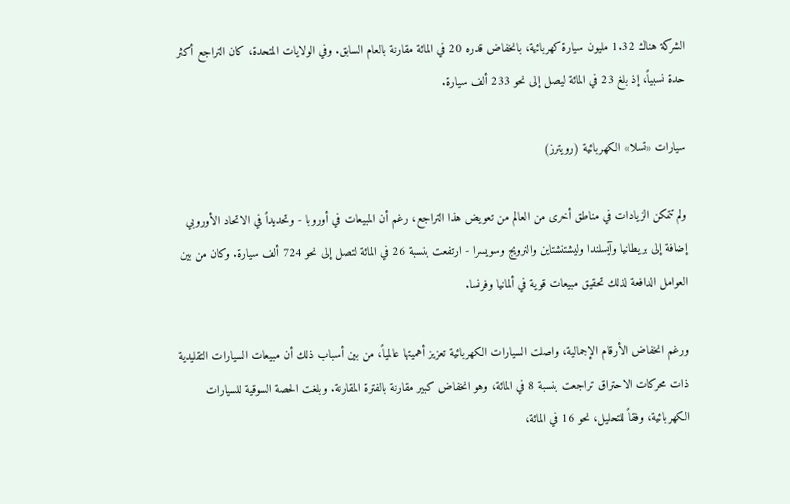الشركة هناك 1.32 مليون سيارة كهربائية، بانخفاض قدره 20 في المائة مقارنة بالعام السابق. وفي الولايات المتحدة، كان التراجع أكثر حدة نسبياً، إذ بلغ 23 في المائة ليصل إلى نحو 233 ألف سيارة.

سيارات «تسلا» الكهربائية (رويترز)

ولم تتمكن الزيادات في مناطق أخرى من العالم من تعويض هذا التراجع، رغم أن المبيعات في أوروبا - وتحديداً في الاتحاد الأوروبي إضافة إلى بريطانيا وآيسلندا وليشتنشتاين والنرويج وسويسرا - ارتفعت بنسبة 26 في المائة لتصل إلى نحو 724 ألف سيارة. وكان من بين العوامل الدافعة لذلك تحقيق مبيعات قوية في ألمانيا وفرنسا.

ورغم انخفاض الأرقام الإجمالية، واصلت السيارات الكهربائية تعزيز أهميتها عالمياً، من بين أسباب ذلك أن مبيعات السيارات التقليدية ذات محركات الاحتراق تراجعت بنسبة 8 في المائة، وهو انخفاض كبير مقارنة بالفترة المقارنة. وبلغت الحصة السوقية للسيارات الكهربائية، وفقاً للتحليل، نحو 16 في المائة،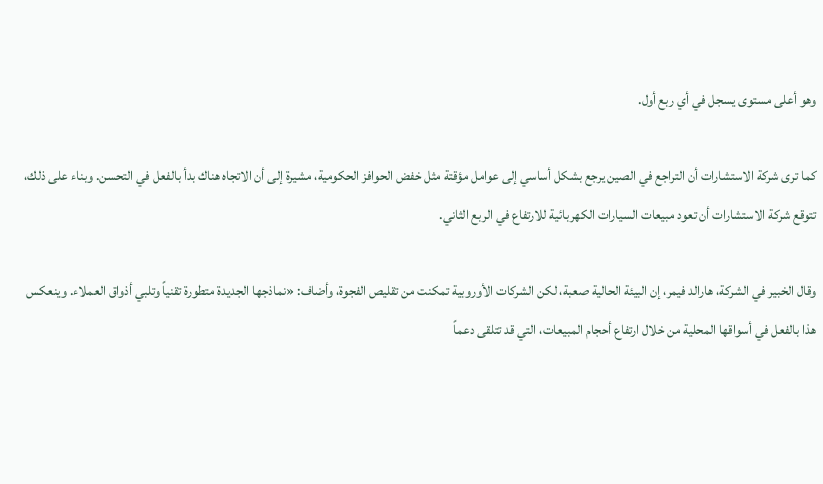وهو أعلى مستوى يسجل في أي ربع أول.

كما ترى شركة الاستشارات أن التراجع في الصين يرجع بشكل أساسي إلى عوامل مؤقتة مثل خفض الحوافز الحكومية، مشيرة إلى أن الاتجاه هناك بدأ بالفعل في التحسن. وبناء على ذلك، تتوقع شركة الاستشارات أن تعود مبيعات السيارات الكهربائية للارتفاع في الربع الثاني.

وقال الخبير في الشركة، هارالد فيمر، إن البيئة الحالية صعبة، لكن الشركات الأوروبية تمكنت من تقليص الفجوة، وأضاف: «نماذجها الجديدة متطورة تقنياً وتلبي أذواق العملاء. وينعكس هذا بالفعل في أسواقها المحلية من خلال ارتفاع أحجام المبيعات، التي قد تتلقى دعماً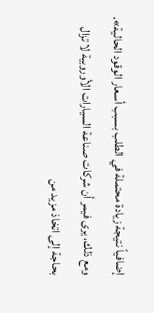إضافياً نتيجة زيادة محتملة في الطلب بسبب أسعار الوقود الحالية». ومع ذلك، يرى فيمر أن شركات صناعة السيارات الأوروبية لا تزال بحاجة إلى اتخاذ مزيد من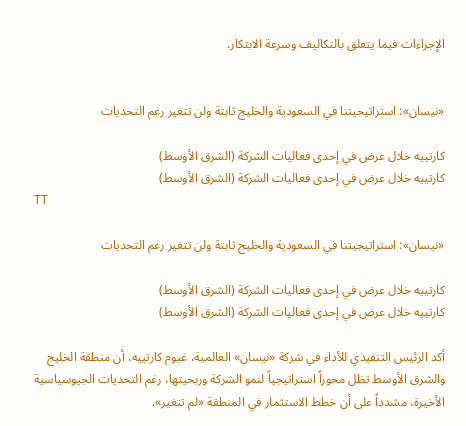الإجراءات فيما يتعلق بالتكاليف وسرعة الابتكار.


«نيسان»: استراتيجيتنا في السعودية والخليج ثابتة ولن تتغير رغم التحديات

كارتييه خلال عرض في إحدى فعاليات الشركة (الشرق الأوسط)
كارتييه خلال عرض في إحدى فعاليات الشركة (الشرق الأوسط)
TT

«نيسان»: استراتيجيتنا في السعودية والخليج ثابتة ولن تتغير رغم التحديات

كارتييه خلال عرض في إحدى فعاليات الشركة (الشرق الأوسط)
كارتييه خلال عرض في إحدى فعاليات الشركة (الشرق الأوسط)

أكد الرئيس التنفيذي للأداء في شركة «نيسان» العالمية، غيوم كارتييه، أن منطقة الخليج والشرق الأوسط تظل محوراً استراتيجياً لنمو الشركة وربحيتها، رغم التحديات الجيوسياسية الأخيرة، مشدداً على أن خطط الاستثمار في المنطقة «لم تتغير».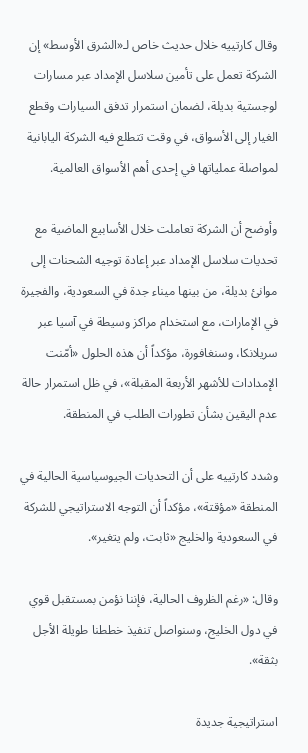وقال كارتييه خلال حديث خاص لـ«الشرق الأوسط» إن الشركة تعمل على تأمين سلاسل الإمداد عبر مسارات لوجستية بديلة، لضمان استمرار تدفق السيارات وقطع الغيار إلى الأسواق، في وقت تتطلع فيه الشركة اليابانية لمواصلة عملياتها في إحدى أهم الأسواق العالمية.

وأوضح أن الشركة تعاملت خلال الأسابيع الماضية مع تحديات سلاسل الإمداد عبر إعادة توجيه الشحنات إلى موانئ بديلة، من بينها ميناء جدة في السعودية، والفجيرة في الإمارات، مع استخدام مراكز وسيطة في آسيا عبر سريلانكا، وسنغافورة، مؤكداً أن هذه الحلول «أمّنت الإمدادات للأشهر الأربعة المقبلة»، في ظل استمرار حالة عدم اليقين بشأن تطورات الطلب في المنطقة.

وشدد كارتييه على أن التحديات الجيوسياسية الحالية في المنطقة «مؤقتة»، مؤكداً أن التوجه الاستراتيجي للشركة في السعودية والخليج «ثابت، ولم يتغير».

وقال: «رغم الظروف الحالية، فإننا نؤمن بمستقبل قوي في دول الخليج، وسنواصل تنفيذ خططنا طويلة الأجل بثقة».

استراتيجية جديدة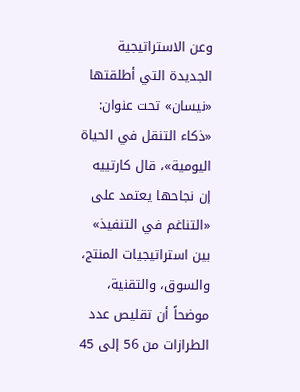وعن الاستراتيجية الجديدة التي أطلقتها «نيسان» تحت عنوان: «ذكاء التنقل في الحياة اليومية»، قال كارتييه إن نجاحها يعتمد على «التناغم في التنفيذ» بين استراتيجيات المنتج، والسوق، والتقنية، موضحاً أن تقليص عدد الطرازات من 56 إلى 45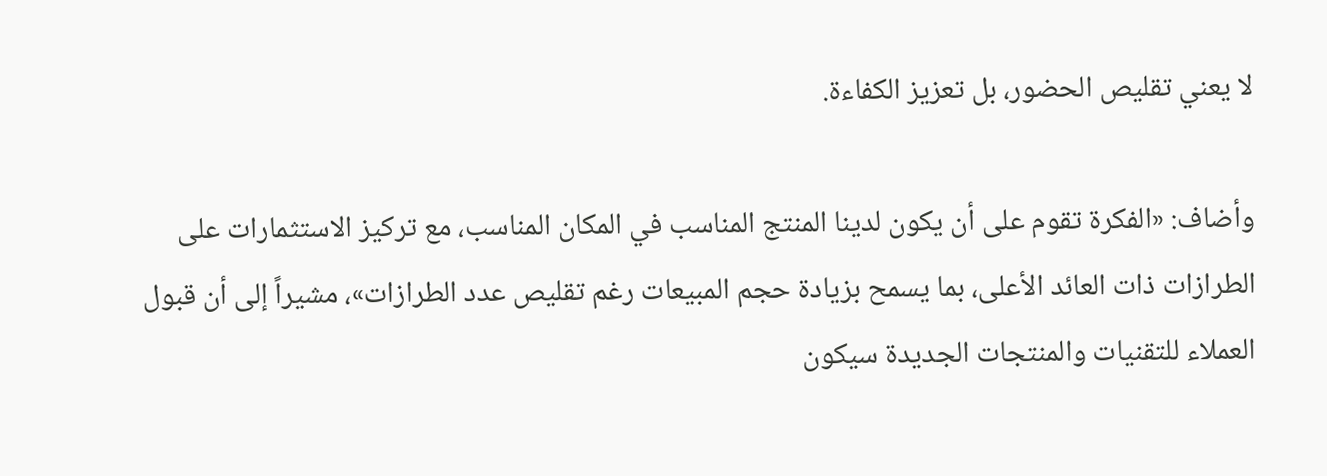لا يعني تقليص الحضور، بل تعزيز الكفاءة.

وأضاف: «الفكرة تقوم على أن يكون لدينا المنتج المناسب في المكان المناسب، مع تركيز الاستثمارات على الطرازات ذات العائد الأعلى، بما يسمح بزيادة حجم المبيعات رغم تقليص عدد الطرازات»، مشيراً إلى أن قبول العملاء للتقنيات والمنتجات الجديدة سيكون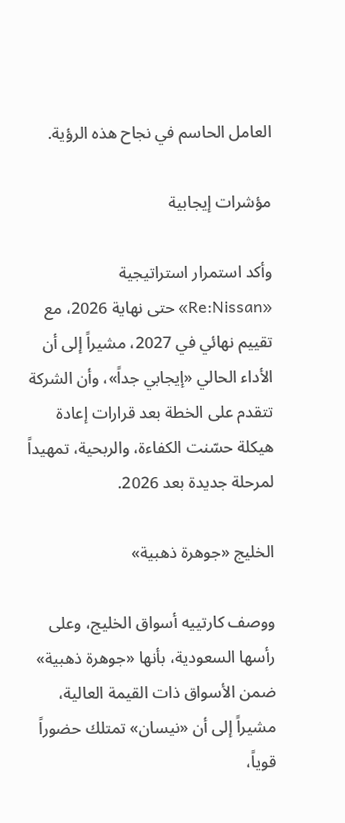العامل الحاسم في نجاح هذه الرؤية.

مؤشرات إيجابية

وأكد استمرار استراتيجية «Re:Nissan» حتى نهاية 2026، مع تقييم نهائي في 2027، مشيراً إلى أن الأداء الحالي «إيجابي جداً»، وأن الشركة تتقدم على الخطة بعد قرارات إعادة هيكلة حسّنت الكفاءة، والربحية، تمهيداً لمرحلة جديدة بعد 2026.

الخليج «جوهرة ذهبية»

ووصف كارتييه أسواق الخليج، وعلى رأسها السعودية، بأنها «جوهرة ذهبية» ضمن الأسواق ذات القيمة العالية، مشيراً إلى أن «نيسان» تمتلك حضوراً قوياً،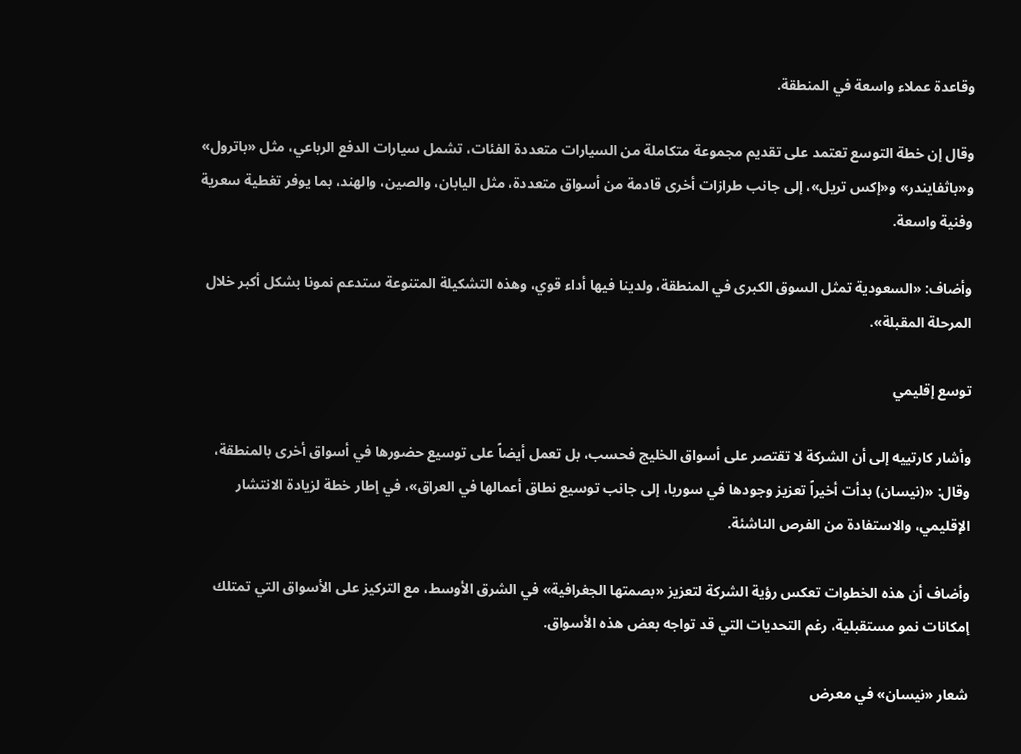وقاعدة عملاء واسعة في المنطقة.

وقال إن خطة التوسع تعتمد على تقديم مجموعة متكاملة من السيارات متعددة الفئات، تشمل سيارات الدفع الرباعي، مثل «باترول» و«باثفايندر» و«إكس تريل»، إلى جانب طرازات أخرى قادمة من أسواق متعددة، مثل اليابان، والصين، والهند، بما يوفر تغطية سعرية وفنية واسعة.

وأضاف: «السعودية تمثل السوق الكبرى في المنطقة، ولدينا فيها أداء قوي، وهذه التشكيلة المتنوعة ستدعم نمونا بشكل أكبر خلال المرحلة المقبلة».

توسع إقليمي

وأشار كارتييه إلى أن الشركة لا تقتصر على أسواق الخليج فحسب، بل تعمل أيضاً على توسيع حضورها في أسواق أخرى بالمنطقة، وقال: «(نيسان) بدأت أخيراً تعزيز وجودها في سوريا، إلى جانب توسيع نطاق أعمالها في العراق»، في إطار خطة لزيادة الانتشار الإقليمي، والاستفادة من الفرص الناشئة.

وأضاف أن هذه الخطوات تعكس رؤية الشركة لتعزيز «بصمتها الجغرافية» في الشرق الأوسط، مع التركيز على الأسواق التي تمتلك إمكانات نمو مستقبلية، رغم التحديات التي قد تواجه بعض هذه الأسواق.

شعار «نيسان» في معرض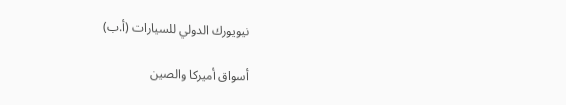نيويورك الدولي للسيارات (أ.ب)

أسواق أميركا والصين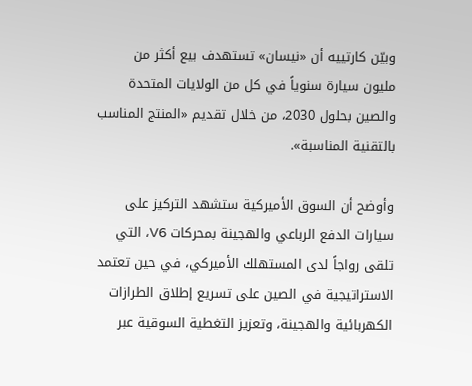وبيّن كارتييه أن «نيسان» تستهدف بيع أكثر من مليون سيارة سنوياً في كل من الولايات المتحدة والصين بحلول 2030، من خلال تقديم «المنتج المناسب بالتقنية المناسبة».

وأوضح أن السوق الأميركية ستشهد التركيز على سيارات الدفع الرباعي والهجينة بمحركات V6، التي تلقى رواجاً لدى المستهلك الأميركي، في حين تعتمد الاستراتيجية في الصين على تسريع إطلاق الطرازات الكهربائية والهجينة، وتعزيز التغطية السوقية عبر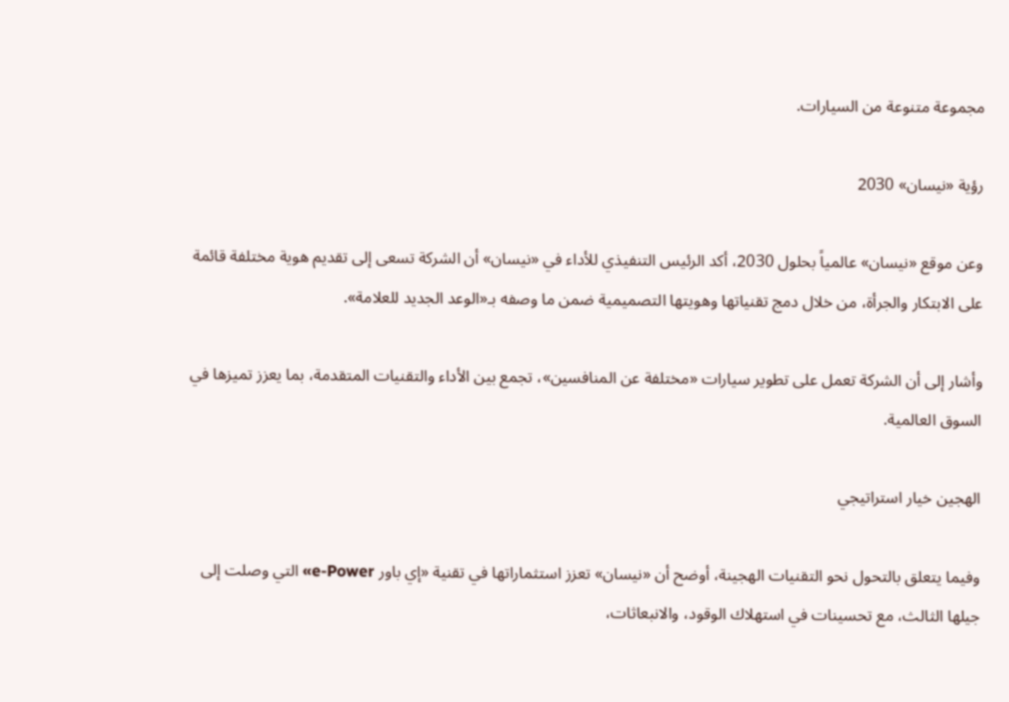مجموعة متنوعة من السيارات.

رؤية «نيسان» 2030

وعن موقع «نيسان» عالمياً بحلول 2030، أكد الرئيس التنفيذي للأداء في «نيسان» أن الشركة تسعى إلى تقديم هوية مختلفة قائمة على الابتكار والجرأة، من خلال دمج تقنياتها وهويتها التصميمية ضمن ما وصفه بـ«الوعد الجديد للعلامة».

وأشار إلى أن الشركة تعمل على تطوير سيارات «مختلفة عن المنافسين»، تجمع بين الأداء والتقنيات المتقدمة، بما يعزز تميزها في السوق العالمية.

الهجين خيار استراتيجي

وفيما يتعلق بالتحول نحو التقنيات الهجينة، أوضح أن «نيسان» تعزز استثماراتها في تقنية «إي باور e-Power» التي وصلت إلى جيلها الثالث، مع تحسينات في استهلاك الوقود، والانبعاثات،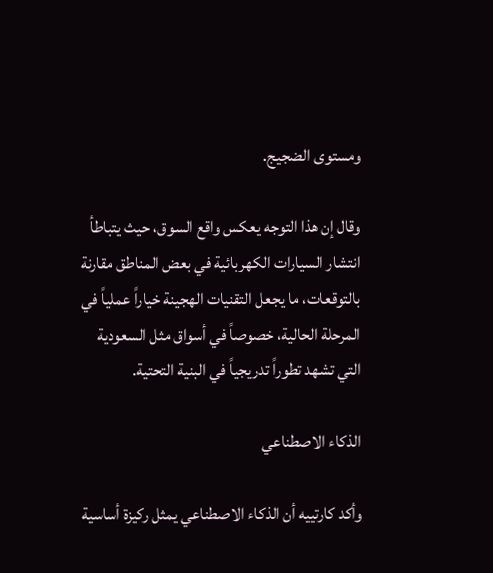ومستوى الضجيج.

وقال إن هذا التوجه يعكس واقع السوق، حيث يتباطأ انتشار السيارات الكهربائية في بعض المناطق مقارنة بالتوقعات، ما يجعل التقنيات الهجينة خياراً عملياً في المرحلة الحالية، خصوصاً في أسواق مثل السعودية التي تشهد تطوراً تدريجياً في البنية التحتية.

الذكاء الاصطناعي

وأكد كارتييه أن الذكاء الاصطناعي يمثل ركيزة أساسية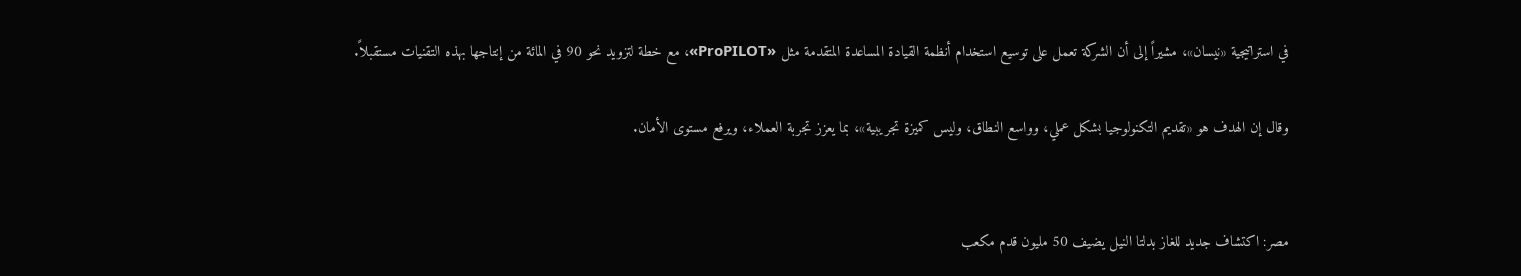في استراتيجية «نيسان»، مشيراً إلى أن الشركة تعمل على توسيع استخدام أنظمة القيادة المساعدة المتقدمة مثل «ProPILOT»، مع خطة لتزويد نحو 90 في المائة من إنتاجها بهذه التقنيات مستقبلاً.

وقال إن الهدف هو «تقديم التكنولوجيا بشكل عملي، وواسع النطاق، وليس كميزة تجريبية»، بما يعزز تجربة العملاء، ويرفع مستوى الأمان.


مصر: اكتشاف جديد للغاز بدلتا النيل يضيف 50 مليون قدم مكعب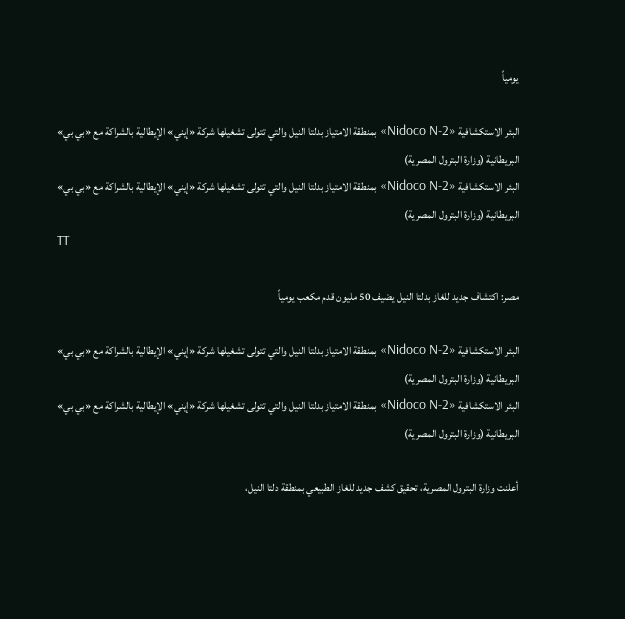يومياً

البئر الاستكشافية «Nidoco N-2» بمنطقة الامتياز بدلتا النيل والتي تتولى تشغيلها شركة «إيني» الإيطالية بالشراكة مع «بي بي» البريطانية (وزارة البترول المصرية)
البئر الاستكشافية «Nidoco N-2» بمنطقة الامتياز بدلتا النيل والتي تتولى تشغيلها شركة «إيني» الإيطالية بالشراكة مع «بي بي» البريطانية (وزارة البترول المصرية)
TT

مصر: اكتشاف جديد للغاز بدلتا النيل يضيف 50 مليون قدم مكعب يومياً

البئر الاستكشافية «Nidoco N-2» بمنطقة الامتياز بدلتا النيل والتي تتولى تشغيلها شركة «إيني» الإيطالية بالشراكة مع «بي بي» البريطانية (وزارة البترول المصرية)
البئر الاستكشافية «Nidoco N-2» بمنطقة الامتياز بدلتا النيل والتي تتولى تشغيلها شركة «إيني» الإيطالية بالشراكة مع «بي بي» البريطانية (وزارة البترول المصرية)

أعلنت وزارة البترول المصرية، تحقيق كشف جديد للغاز الطبيعي بمنطقة دلتا النيل،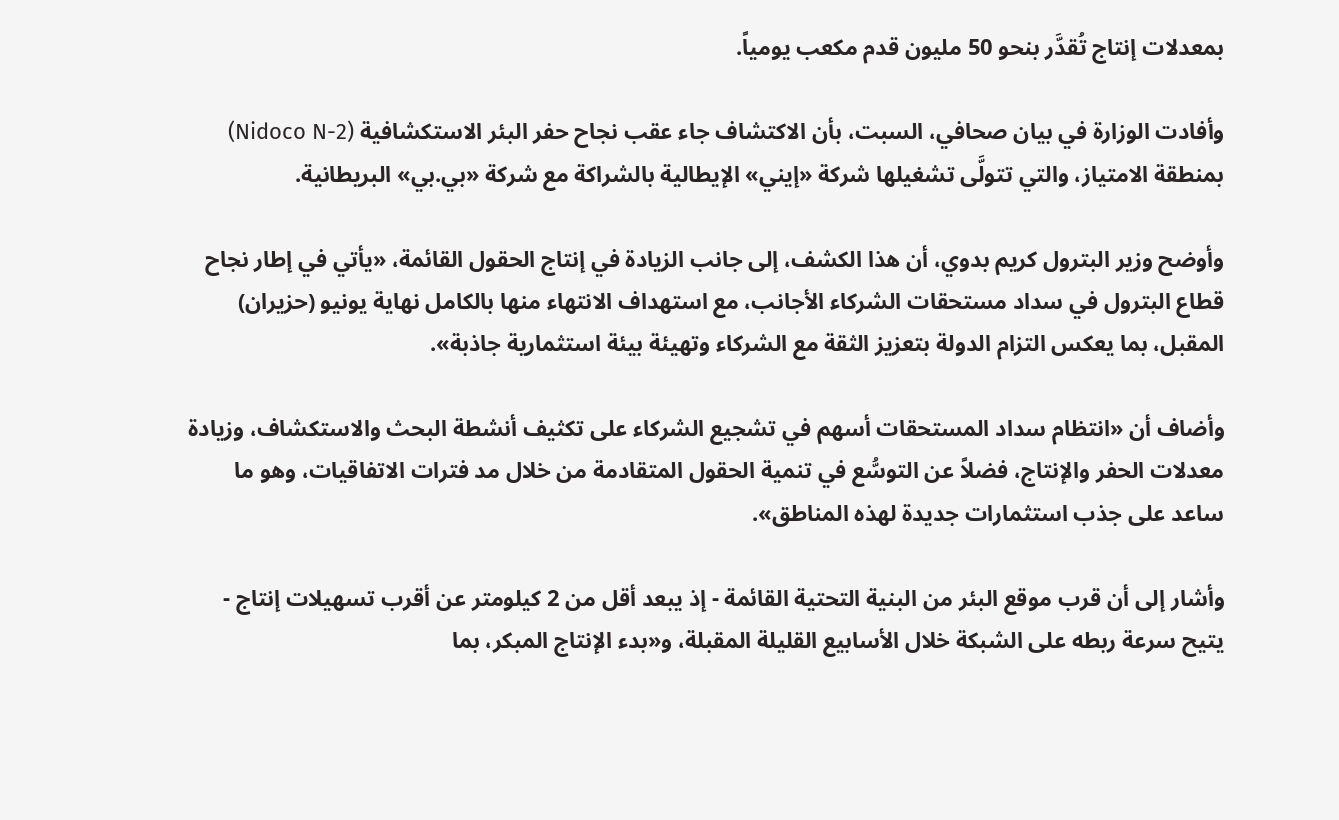بمعدلات إنتاج تُقدَّر بنحو 50 مليون قدم مكعب يومياً.

وأفادت الوزارة في بيان صحافي، السبت، بأن الاكتشاف جاء عقب نجاح حفر البئر الاستكشافية (Nidoco N-2) بمنطقة الامتياز، والتي تتولَّى تشغيلها شركة «إيني» الإيطالية بالشراكة مع شركة «بي.بي» البريطانية.

وأوضح وزير البترول كريم بدوي، أن هذا الكشف، إلى جانب الزيادة في إنتاج الحقول القائمة، «يأتي في إطار نجاح قطاع البترول في سداد مستحقات الشركاء الأجانب، مع استهداف الانتهاء منها بالكامل نهاية يونيو (حزيران) المقبل، بما يعكس التزام الدولة بتعزيز الثقة مع الشركاء وتهيئة بيئة استثمارية جاذبة».

وأضاف أن «انتظام سداد المستحقات أسهم في تشجيع الشركاء على تكثيف أنشطة البحث والاستكشاف، وزيادة معدلات الحفر والإنتاج، فضلاً عن التوسُّع في تنمية الحقول المتقادمة من خلال مد فترات الاتفاقيات، وهو ما ساعد على جذب استثمارات جديدة لهذه المناطق».

وأشار إلى أن قرب موقع البئر من البنية التحتية القائمة - إذ يبعد أقل من 2 كيلومتر عن أقرب تسهيلات إنتاج - يتيح سرعة ربطه على الشبكة خلال الأسابيع القليلة المقبلة، و«بدء الإنتاج المبكر، بما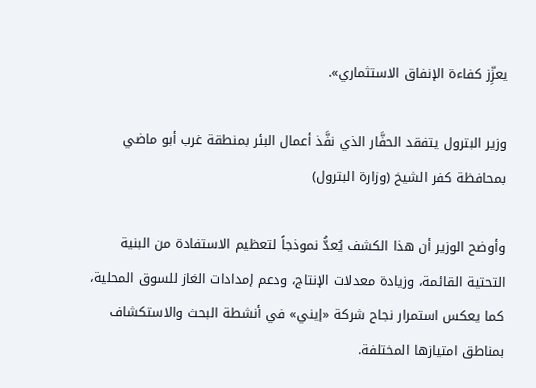يعزِّز كفاءة الإنفاق الاستثماري».

وزير البترول يتفقد الحفَّار الذي نفَّذ أعمال البئر بمنطقة غرب أبو ماضي بمحافظة كفر الشيخ (وزارة البترول)

وأوضح الوزير أن هذا الكشف يُعدُّ نموذجاً لتعظيم الاستفادة من البنية التحتية القائمة، وزيادة معدلات الإنتاج، ودعم إمدادات الغاز للسوق المحلية، كما يعكس استمرار نجاح شركة «إيني» في أنشطة البحث والاستكشاف بمناطق امتيازها المختلفة.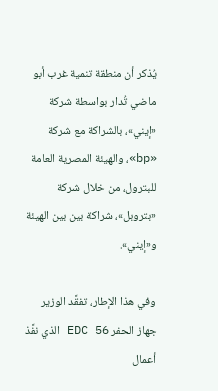يُذكر أن منطقة تنمية غرب أبو ماضي تُدار بواسطة شركة «إيني»، بالشراكة مع شركة «bp»، والهيئة المصرية العامة للبترول، من خلال شركة «بتروبل»، شراكة بين بين الهيئة و«إيني».

وفي هذا الإطار، تفقَّد الوزير جهاز الحفر EDC 56 الذي نفَّذ أعمال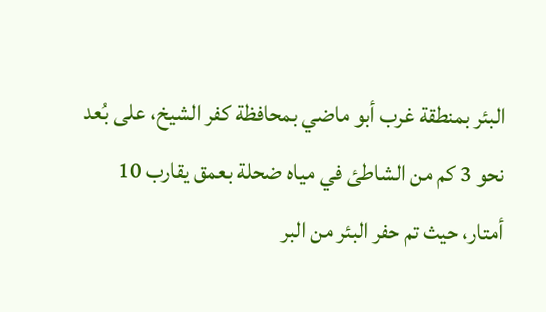البئر بمنطقة غرب أبو ماضي بمحافظة كفر الشيخ، على بُعد نحو 3 كم من الشاطئ في مياه ضحلة بعمق يقارب 10 أمتار، حيث تم حفر البئر من البر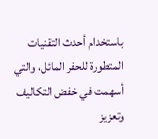باستخدام أحدث التقنيات المتطورة للحفر المائل، والتي أسهمت في خفض التكاليف وتعزيز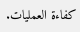كفاءة العمليات.